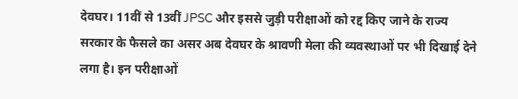देवघर। 11वीं से 13वीं JPSC और इससे जुड़ी परीक्षाओं को रद्द किए जाने के राज्य सरकार के फैसले का असर अब देवघर के श्रावणी मेला की व्यवस्थाओं पर भी दिखाई देने लगा है। इन परीक्षाओं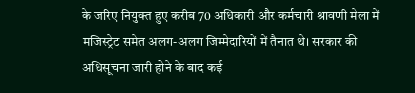के जरिए नियुक्त हुए करीब 70 अधिकारी और कर्मचारी श्रावणी मेला में मजिस्ट्रेट समेत अलग-अलग जिम्मेदारियों में तैनात थे। सरकार की अधिसूचना जारी होने के बाद कई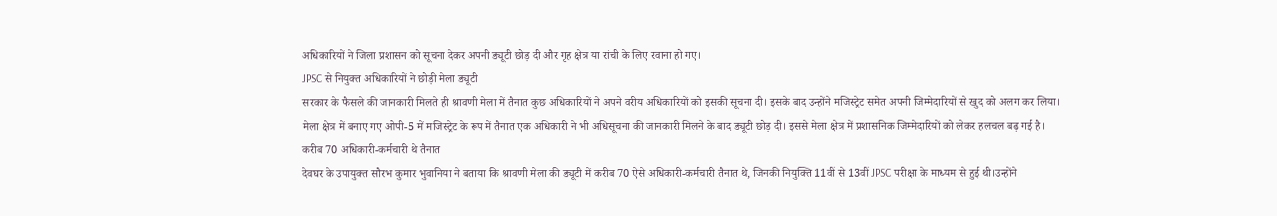अधिकारियों ने जिला प्रशासन को सूचना देकर अपनी ड्यूटी छोड़ दी और गृह क्षेत्र या रांची के लिए रवाना हो गए।
JPSC से नियुक्त अधिकारियों ने छोड़ी मेला ड्यूटी
सरकार के फैसले की जानकारी मिलते ही श्रावणी मेला में तैनात कुछ अधिकारियों ने अपने वरीय अधिकारियों को इसकी सूचना दी। इसके बाद उन्होंने मजिस्ट्रेट समेत अपनी जिम्मेदारियों से खुद को अलग कर लिया।
मेला क्षेत्र में बनाए गए ओपी-5 में मजिस्ट्रेट के रूप में तैनात एक अधिकारी ने भी अधिसूचना की जानकारी मिलने के बाद ड्यूटी छोड़ दी। इससे मेला क्षेत्र में प्रशासनिक जिम्मेदारियों को लेकर हलचल बढ़ गई है।
करीब 70 अधिकारी-कर्मचारी थे तैनात
देवघर के उपायुक्त सौरभ कुमार भुवानिया ने बताया कि श्रावणी मेला की ड्यूटी में करीब 70 ऐसे अधिकारी-कर्मचारी तैनात थे, जिनकी नियुक्ति 11वीं से 13वीं JPSC परीक्षा के माध्यम से हुई थी।उन्होंने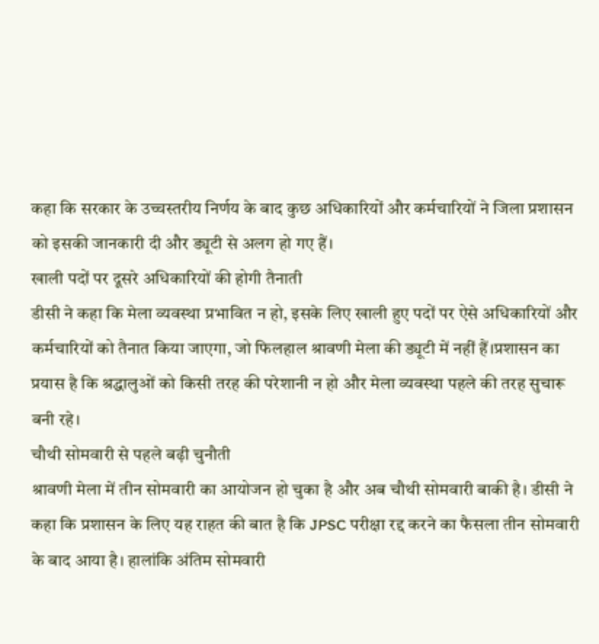कहा कि सरकार के उच्चस्तरीय निर्णय के बाद कुछ अधिकारियों और कर्मचारियों ने जिला प्रशासन को इसकी जानकारी दी और ड्यूटी से अलग हो गए हैं।
खाली पदों पर दूसरे अधिकारियों की होगी तैनाती
डीसी ने कहा कि मेला व्यवस्था प्रभावित न हो, इसके लिए खाली हुए पदों पर ऐसे अधिकारियों और कर्मचारियों को तैनात किया जाएगा, जो फिलहाल श्रावणी मेला की ड्यूटी में नहीं हैं।प्रशासन का प्रयास है कि श्रद्धालुओं को किसी तरह की परेशानी न हो और मेला व्यवस्था पहले की तरह सुचारू बनी रहे।
चौथी सोमवारी से पहले बढ़ी चुनौती
श्रावणी मेला में तीन सोमवारी का आयोजन हो चुका है और अब चौथी सोमवारी बाकी है। डीसी ने कहा कि प्रशासन के लिए यह राहत की बात है कि JPSC परीक्षा रद्द करने का फैसला तीन सोमवारी के बाद आया है। हालांकि अंतिम सोमवारी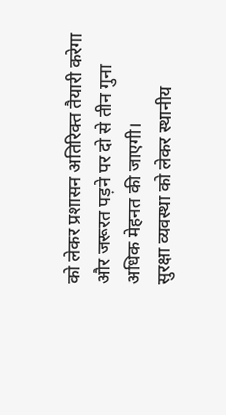को लेकर प्रशासन अतिरिक्त तैयारी करेगा और जरूरत पड़ने पर दो से तीन गुना अधिक मेहनत की जाएगी।
सुरक्षा व्यवस्था को लेकर स्थानीय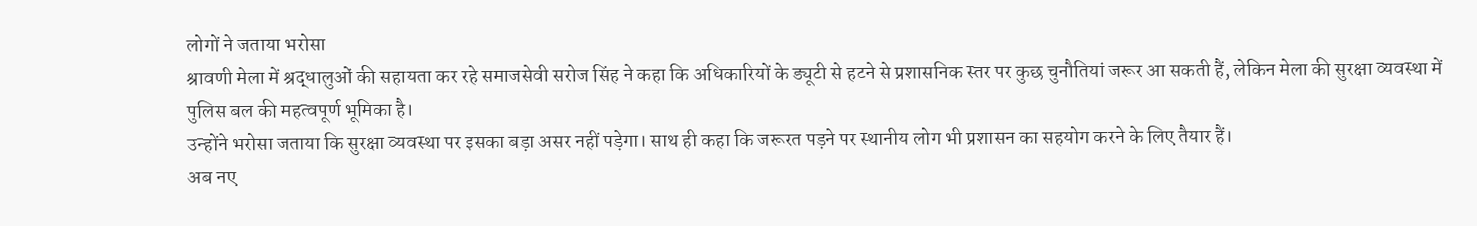लोगों ने जताया भरोसा
श्रावणी मेला में श्रद्धालुओं की सहायता कर रहे समाजसेवी सरोज सिंह ने कहा कि अधिकारियों के ड्यूटी से हटने से प्रशासनिक स्तर पर कुछ चुनौतियां जरूर आ सकती हैं, लेकिन मेला की सुरक्षा व्यवस्था में पुलिस बल की महत्वपूर्ण भूमिका है।
उन्होंने भरोसा जताया कि सुरक्षा व्यवस्था पर इसका बड़ा असर नहीं पड़ेगा। साथ ही कहा कि जरूरत पड़ने पर स्थानीय लोग भी प्रशासन का सहयोग करने के लिए तैयार हैं।
अब नए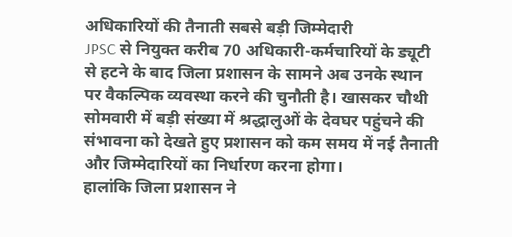अधिकारियों की तैनाती सबसे बड़ी जिम्मेदारी
JPSC से नियुक्त करीब 70 अधिकारी-कर्मचारियों के ड्यूटी से हटने के बाद जिला प्रशासन के सामने अब उनके स्थान पर वैकल्पिक व्यवस्था करने की चुनौती है। खासकर चौथी सोमवारी में बड़ी संख्या में श्रद्धालुओं के देवघर पहुंचने की संभावना को देखते हुए प्रशासन को कम समय में नई तैनाती और जिम्मेदारियों का निर्धारण करना होगा।
हालांकि जिला प्रशासन ने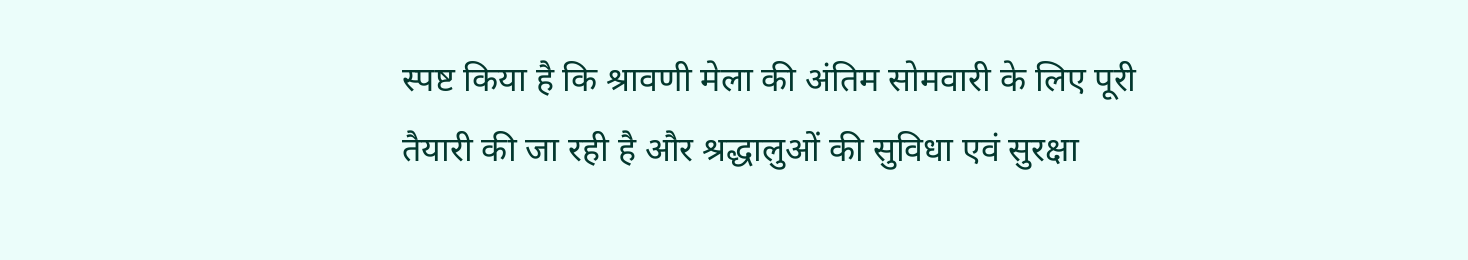स्पष्ट किया है कि श्रावणी मेला की अंतिम सोमवारी के लिए पूरी तैयारी की जा रही है और श्रद्धालुओं की सुविधा एवं सुरक्षा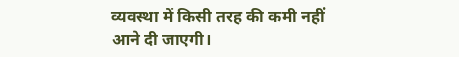व्यवस्था में किसी तरह की कमी नहीं आने दी जाएगी।